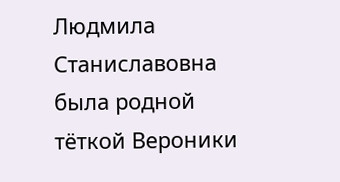Людмила Станиславовна была родной тёткой Вероники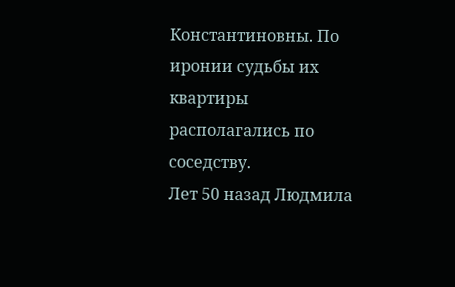Константиновны. По иронии судьбы их квартиры располагались по соседству.
Лет 50 назад Людмила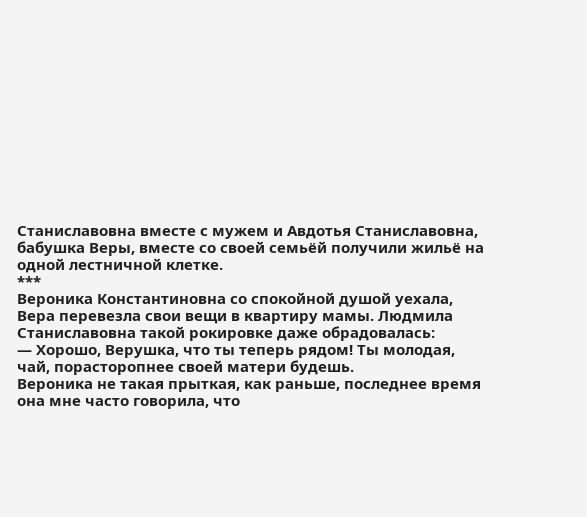Станиславовна вместе с мужем и Авдотья Станиславовна, бабушка Веры, вместе со своей семьёй получили жильё на одной лестничной клетке.
***
Вероника Константиновна со спокойной душой уехала, Вера перевезла свои вещи в квартиру мамы. Людмила Станиславовна такой рокировке даже обрадовалась:
— Хорошо, Верушка, что ты теперь рядом! Ты молодая, чай, порасторопнее своей матери будешь.
Вероника не такая прыткая, как раньше, последнее время она мне часто говорила, что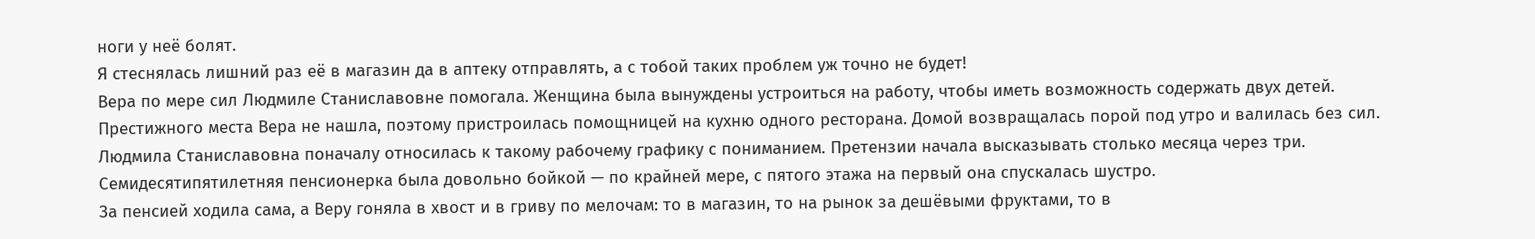ноги у неё болят.
Я стеснялась лишний раз её в магазин да в аптеку отправлять, а с тобой таких проблем уж точно не будет!
Вера по мере сил Людмиле Станиславовне помогала. Женщина была вынуждены устроиться на работу, чтобы иметь возможность содержать двух детей.
Престижного места Вера не нашла, поэтому пристроилась помощницей на кухню одного ресторана. Домой возвращалась порой под утро и валилась без сил.
Людмила Станиславовна поначалу относилась к такому рабочему графику с пониманием. Претензии начала высказывать столько месяца через три.
Семидесятипятилетняя пенсионерка была довольно бойкой — по крайней мере, с пятого этажа на первый она спускалась шустро.
За пенсией ходила сама, а Веру гоняла в хвост и в гриву по мелочам: то в магазин, то на рынок за дешёвыми фруктами, то в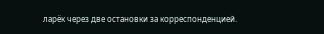ларёк через две остановки за корреспонденцией.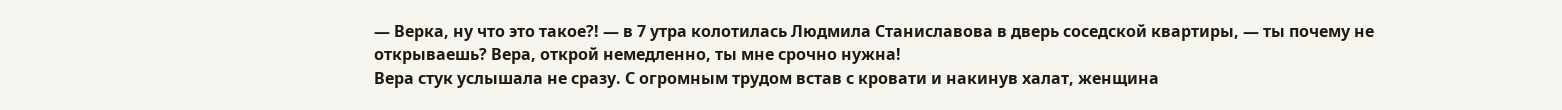— Верка, ну что это такое?! — в 7 утра колотилась Людмила Станиславова в дверь соседской квартиры, — ты почему не открываешь? Вера, открой немедленно, ты мне срочно нужна!
Вера стук услышала не сразу. С огромным трудом встав с кровати и накинув халат, женщина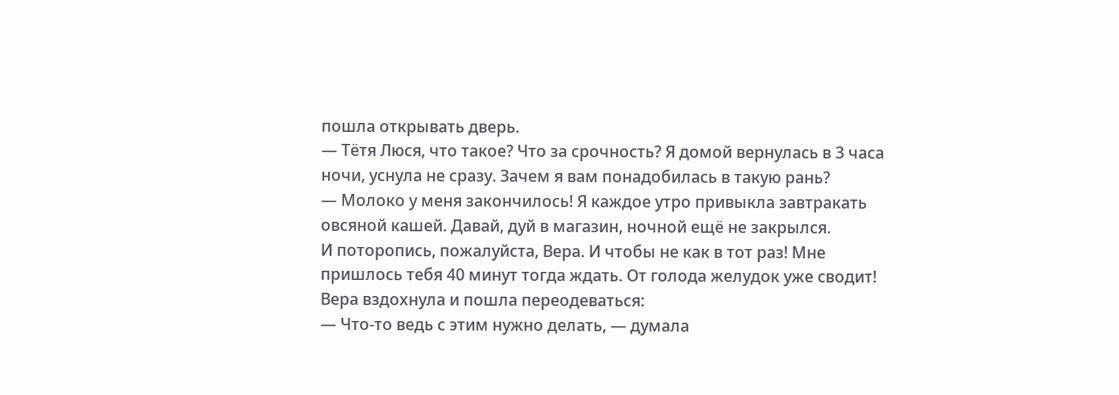пошла открывать дверь.
— Тётя Люся, что такое? Что за срочность? Я домой вернулась в 3 часа ночи, уснула не сразу. Зачем я вам понадобилась в такую рань?
— Молоко у меня закончилось! Я каждое утро привыкла завтракать овсяной кашей. Давай, дуй в магазин, ночной ещё не закрылся.
И поторопись, пожалуйста, Вера. И чтобы не как в тот раз! Мне пришлось тебя 40 минут тогда ждать. От голода желудок уже сводит!
Вера вздохнула и пошла переодеваться:
— Что-то ведь с этим нужно делать, — думала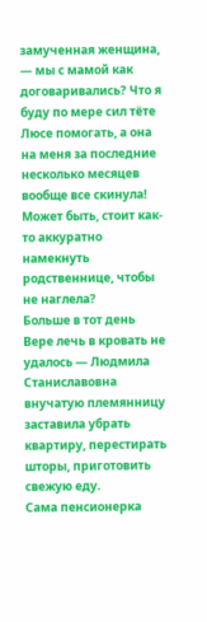замученная женщина, — мы с мамой как договаривались? Что я буду по мере сил тёте Люсе помогать, а она на меня за последние несколько месяцев вообще все скинула!
Может быть, стоит как-то аккуратно намекнуть родственнице, чтобы не наглела?
Больше в тот день Вере лечь в кровать не удалось — Людмила Станиславовна внучатую племянницу заставила убрать квартиру, перестирать шторы, приготовить свежую еду.
Сама пенсионерка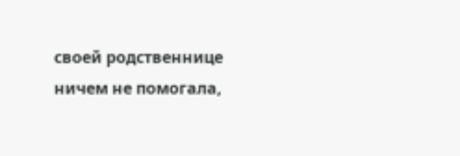своей родственнице ничем не помогала,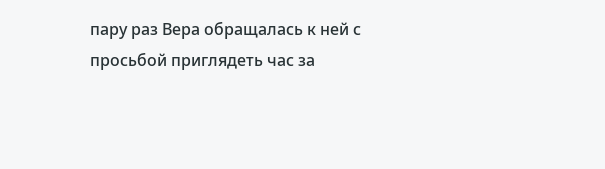пару раз Вера обращалась к ней с просьбой приглядеть час за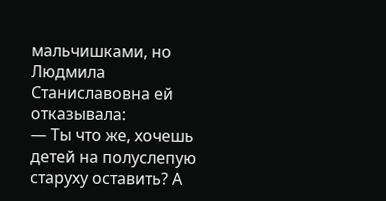мальчишками, но Людмила Станиславовна ей отказывала:
— Ты что же, хочешь детей на полуслепую старуху оставить? А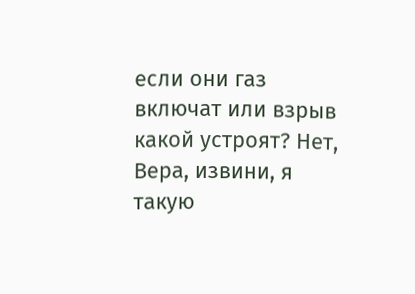если они газ включат или взрыв какой устроят? Нет, Вера, извини, я такую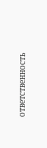ответственность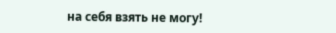на себя взять не могу!